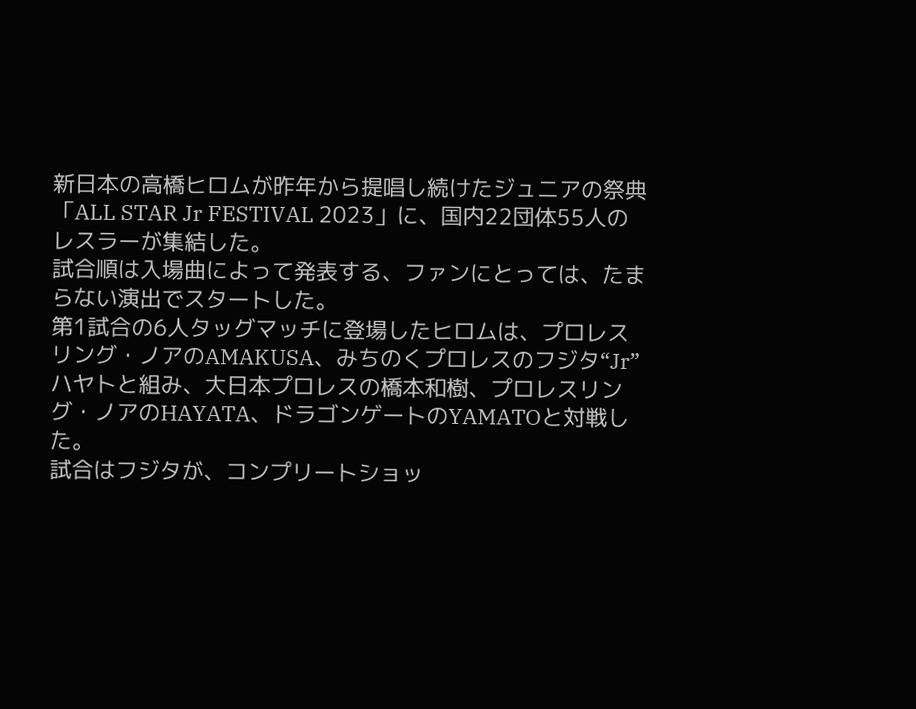新日本の高橋ヒロムが昨年から提唱し続けたジュニアの祭典「ALL STAR Jr FESTIVAL 2023」に、国内22団体55人のレスラーが集結した。
試合順は入場曲によって発表する、ファンにとっては、たまらない演出でスタートした。
第1試合の6人タッグマッチに登場したヒロムは、プロレスリング・ノアのAMAKUSA、みちのくプロレスのフジタ“Jr”ハヤトと組み、大日本プロレスの橋本和樹、プロレスリング・ノアのHAYATA、ドラゴンゲートのYAMATOと対戦した。
試合はフジタが、コンプリートショッ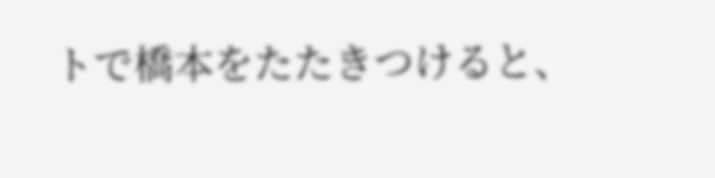トで橋本をたたきつけると、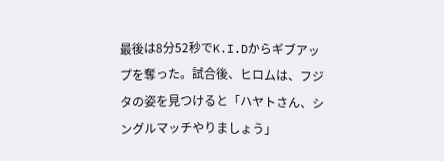最後は8分52秒でK.I.Dからギブアップを奪った。試合後、ヒロムは、フジタの姿を見つけると「ハヤトさん、シングルマッチやりましょう」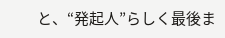と、“発起人”らしく最後ま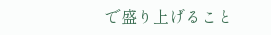で盛り上げること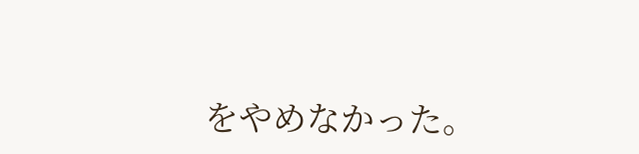をやめなかった。